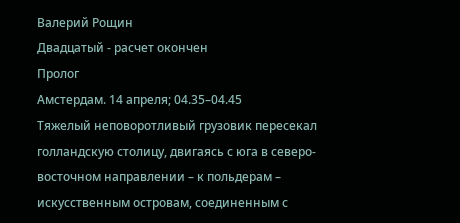Валерий Рощин
Двадцатый - расчет окончен
Пролог
Амстердам. 14 апреля; 04.35–04.45
Тяжелый неповоротливый грузовик пересекал голландскую столицу, двигаясь с юга в северо-восточном направлении – к польдерам – искусственным островам, соединенным с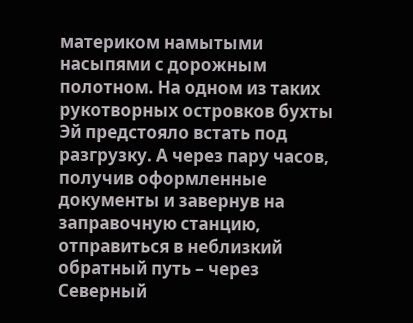материком намытыми насыпями с дорожным полотном. На одном из таких рукотворных островков бухты Эй предстояло встать под разгрузку. А через пару часов, получив оформленные документы и завернув на заправочную станцию, отправиться в неблизкий обратный путь – через Северный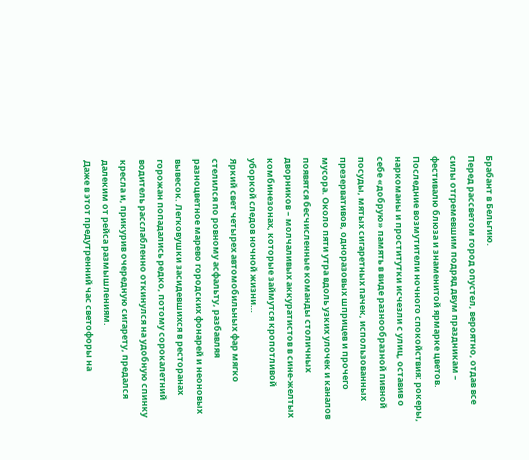Брабант в Бельгию.
Перед рассветом город опустел, вероятно, отдав все силы отгремевшим подряд двум праздникам – фестивалю блюза и знаменитой ярмарке цветов. Последние возмутители ночного спокойствия: рокеры, наркоманы и проститутки исчезли с улиц, оставив о себе «добрую» память в виде разнообразной пивной посуды, мятых сигаретных пачек, использованных презервативов, одноразовых шприцев и прочего мусора. Около пяти утра вдоль узких улочек и каналов появятся бесчисленные команды столичных дворников – молчаливых аккуратистов в сине-желтых комбинезонах, которые займутся кропотливой уборкой следов ночной жизни…
Яркий свет четырех автомобильных фар мягко стелился по ровному асфальту, разбавляя разноцветное марево городских фонарей и неоновых вывесок. Легковушки засидевшихся в ресторанах горожан попадались редко, потому сорокалетний водитель расслабленно откинулся на удобную спинку кресла и, прикурив очередную сигарету, предался далеким от рейса размышлениям.
Даже в этот предутренний час светофоры на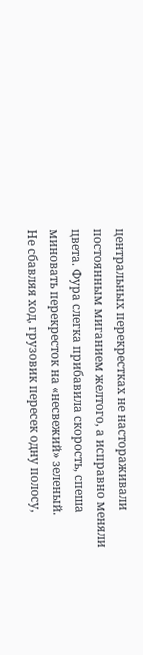центральных перекрестках не настораживали постоянным миганием желтого, а исправно меняли цвета. Фура слегка прибавила скорость, спеша миновать перекресток на «несвежий» зеленый.
Не сбавляя ход, грузовик пересек одну полосу,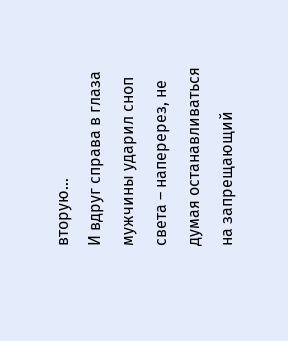вторую…
И вдруг справа в глаза мужчины ударил сноп света – наперерез, не думая останавливаться на запрещающий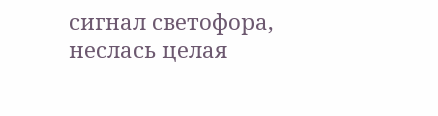сигнал светофора, неслась целая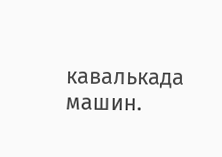кавалькада машин.